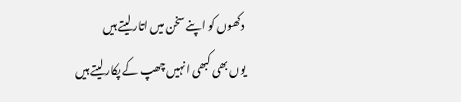دکھوں کو اپنے سخن میں اتار لیتے ہیں
یوں بھی کبھی انہیں چھپ کے پکار لیتے ہیں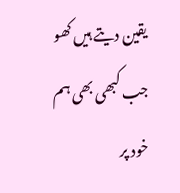یقین دیتے ہیں کھو جب کبھی بھی ہم خود پر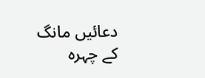دعائیں مانگ کے چہرہ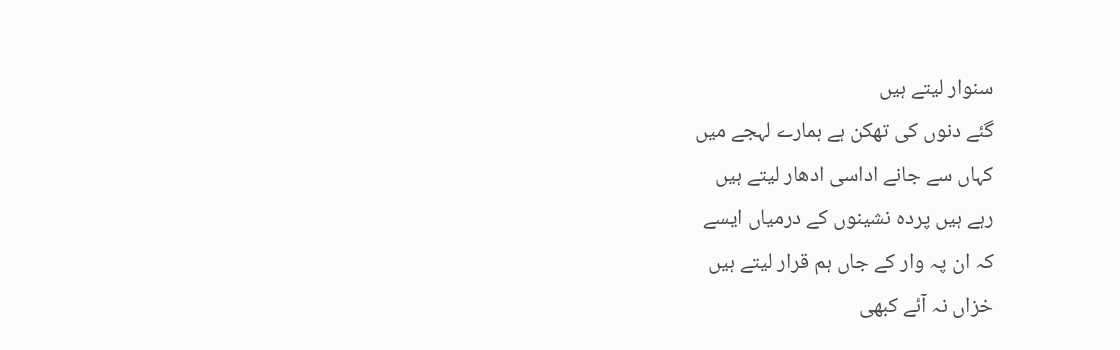سنوار لیتے ہیں
گئے دنوں کی تھکن ہے ہمارے لہجے میں
کہاں سے جانے اداسی ادھار لیتے ہیں
رہے ہیں پردہ نشینوں کے درمیاں ایسے
کہ ان پہ وار کے جاں ہم قرار لیتے ہیں
خزاں نہ آئے کبھی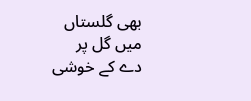بھی گلستاں میں گل پر
دے کے خوشی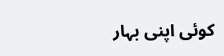کوئی اپنی بہار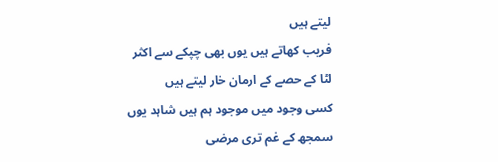لیتے ہیں
فریب کھاتے ہیں یوں بھی چپکے سے اکثر
لٹا کے حصے کے ارمان خار لیتے ہیں
کسی وجود میں موجود ہم ہیں شاہد یوں
سمجھ کے غم تری مرضی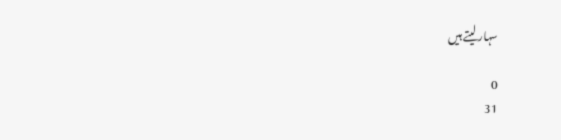سہار لیتے ہیں

0
31